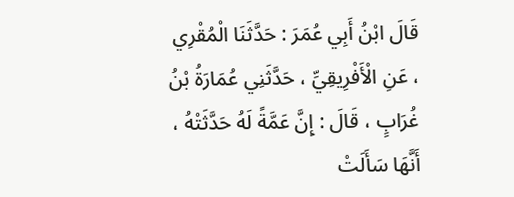قَالَ ابْنُ أَبِي عُمَرَ : حَدَّثَنَا الْمُقْرِي ، عَنِ الْأَفْرِيقِيِّ ، حَدَّثَنِي عُمَارَةُ بْنُ غُرَابٍ ، قَالَ : إِنَّ عَمَّةً لَهُ حَدَّثَتْهُ ، أَنَّهَا سَأَلَتْ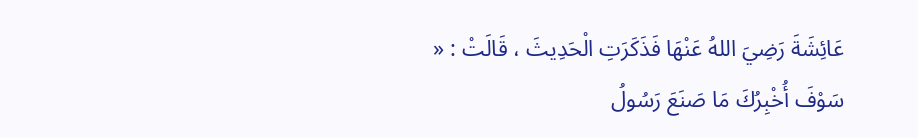عَائِشَةَ رَضِيَ اللهُ عَنْهَا فَذَكَرَتِ الْحَدِيثَ ، قَالَتْ : «
سَوْفَ أُخْبِرُكَ مَا صَنَعَ رَسُولُ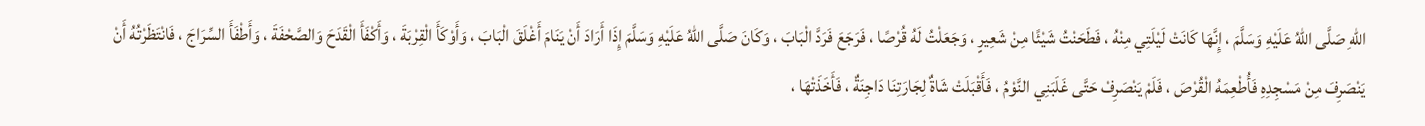اللهِ صَلَّى اللهُ عَلَيْهِ وَسَلَّمَ ، إِنَّهَا كَانَتْ لَيْلَتِي مِنْهُ ، فَطَحَنْتُ شَيْئًا مِنْ شَعِيرٍ ، وَجَعَلْتُ لَهُ قُرْصًا ، فَرَجَعَ فَرَدَّ الْبَابَ ، وَكَانَ صَلَّى اللهُ عَلَيْهِ وَسَلَّمَ إِذَا أَرَادَ أَنْ يَنَامَ أَغْلَقَ الْبَابَ ، وَأَوْكَأَ الْقِرْبَةَ ، وَأَكْفَأَ الْقَدَحَ وَالصَّحْفَةَ ، وَأَطْفَأَ السِّرَاجَ ، فَانْتَظَرْتُهُ أَنْ يَنْصَرِفَ مِنْ مَسْجِدِهِ فَأُطْعِمَهُ الْقُرْصَ ، فَلَمْ يَنْصَرِفْ حَتَّى غَلَبَنِي النَّوْمُ ، فَأَقْبَلَتْ شَاةٌ لِجَارَتِنَا دَاجِنَةٌ ، فَأَخَذَتْهَا ،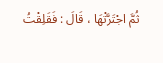ثُمَّ اجْتَرَّتْهَا ، قَالَ : فَقَلِقْتُ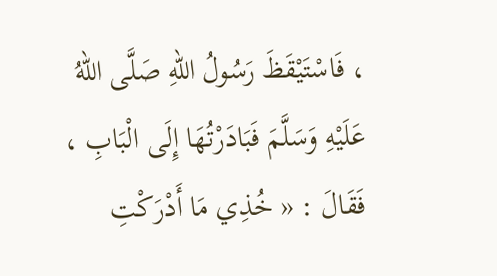، فَاسْتَيْقَظَ رَسُولُ اللهِ صَلَّى اللهُ عَلَيْهِ وَسَلَّمَ فَبَادَرْتُهَا إِلَى الْبَابِ ، فَقَالَ : « خُذِي مَا أَدْرَكْتِ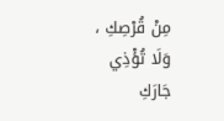مِنْ قُرْصِكِ ، وَلَا تُؤْذِي جَارَكِ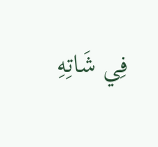فِي شَاتِهِ